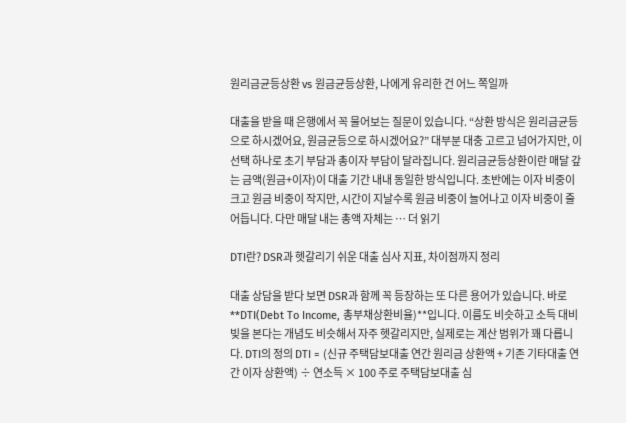원리금균등상환 vs 원금균등상환, 나에게 유리한 건 어느 쪽일까

대출을 받을 때 은행에서 꼭 물어보는 질문이 있습니다. “상환 방식은 원리금균등으로 하시겠어요, 원금균등으로 하시겠어요?” 대부분 대충 고르고 넘어가지만, 이 선택 하나로 초기 부담과 총이자 부담이 달라집니다. 원리금균등상환이란 매달 갚는 금액(원금+이자)이 대출 기간 내내 동일한 방식입니다. 초반에는 이자 비중이 크고 원금 비중이 작지만, 시간이 지날수록 원금 비중이 늘어나고 이자 비중이 줄어듭니다. 다만 매달 내는 총액 자체는 … 더 읽기

DTI란? DSR과 헷갈리기 쉬운 대출 심사 지표, 차이점까지 정리

대출 상담을 받다 보면 DSR과 함께 꼭 등장하는 또 다른 용어가 있습니다. 바로 **DTI(Debt To Income, 총부채상환비율)**입니다. 이름도 비슷하고 소득 대비 빚을 본다는 개념도 비슷해서 자주 헷갈리지만, 실제로는 계산 범위가 꽤 다릅니다. DTI의 정의 DTI = (신규 주택담보대출 연간 원리금 상환액 + 기존 기타대출 연간 이자 상환액) ÷ 연소득 × 100 주로 주택담보대출 심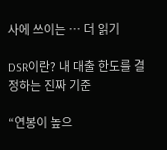사에 쓰이는 … 더 읽기

DSR이란? 내 대출 한도를 결정하는 진짜 기준

“연봉이 높으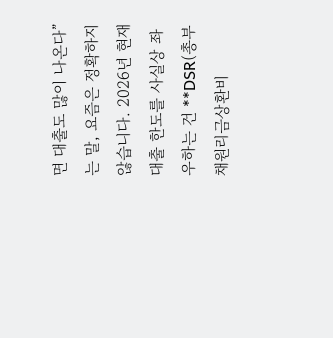면 대출도 많이 나온다”는 말, 요즘은 정확하지 않습니다. 2026년 현재 대출 한도를 사실상 좌우하는 건 **DSR(총부채원리금상환비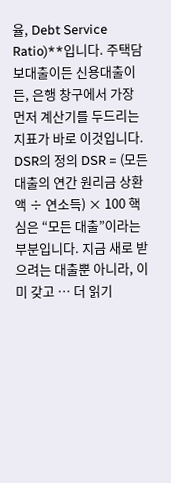율, Debt Service Ratio)**입니다. 주택담보대출이든 신용대출이든, 은행 창구에서 가장 먼저 계산기를 두드리는 지표가 바로 이것입니다. DSR의 정의 DSR = (모든 대출의 연간 원리금 상환액 ÷ 연소득) × 100 핵심은 “모든 대출”이라는 부분입니다. 지금 새로 받으려는 대출뿐 아니라, 이미 갖고 … 더 읽기